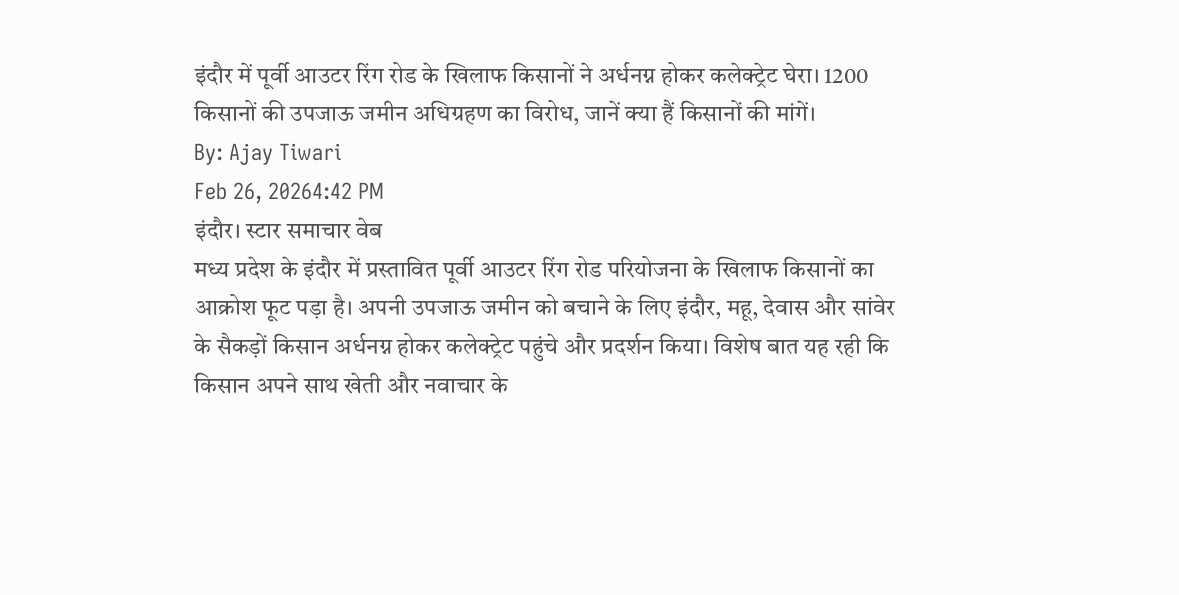इंदौर में पूर्वी आउटर रिंग रोड के खिलाफ किसानों ने अर्धनग्न होकर कलेक्ट्रेट घेरा। 1200 किसानों की उपजाऊ जमीन अधिग्रहण का विरोध, जानें क्या हैं किसानों की मांगें।
By: Ajay Tiwari
Feb 26, 20264:42 PM
इंदौर। स्टार समाचार वेब
मध्य प्रदेश के इंदौर में प्रस्तावित पूर्वी आउटर रिंग रोड परियोजना के खिलाफ किसानों का आक्रोश फूट पड़ा है। अपनी उपजाऊ जमीन को बचाने के लिए इंदौर, महू, देवास और सांवेर के सैकड़ों किसान अर्धनग्न होकर कलेक्ट्रेट पहुंचे और प्रदर्शन किया। विशेष बात यह रही कि किसान अपने साथ खेती और नवाचार के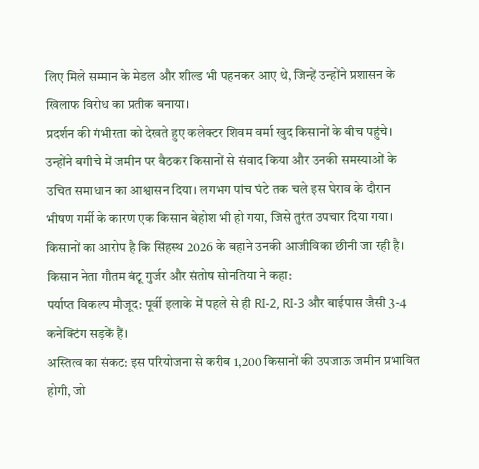लिए मिले सम्मान के मेडल और शील्ड भी पहनकर आए थे, जिन्हें उन्होंने प्रशासन के खिलाफ विरोध का प्रतीक बनाया।
प्रदर्शन की गंभीरता को देखते हुए कलेक्टर शिवम वर्मा खुद किसानों के बीच पहुंचे। उन्होंने बगीचे में जमीन पर बैठकर किसानों से संवाद किया और उनकी समस्याओं के उचित समाधान का आश्वासन दिया। लगभग पांच घंटे तक चले इस घेराव के दौरान भीषण गर्मी के कारण एक किसान बेहोश भी हो गया, जिसे तुरंत उपचार दिया गया।
किसानों का आरोप है कि सिंहस्थ 2026 के बहाने उनकी आजीविका छीनी जा रही है। किसान नेता गौतम बंटू गुर्जर और संतोष सोनतिया ने कहा:
पर्याप्त विकल्प मौजूद: पूर्वी इलाके में पहले से ही RI-2, RI-3 और बाईपास जैसी 3-4 कनेक्टिंग सड़कें हैं।
अस्तित्व का संकट: इस परियोजना से करीब 1,200 किसानों की उपजाऊ जमीन प्रभावित होगी, जो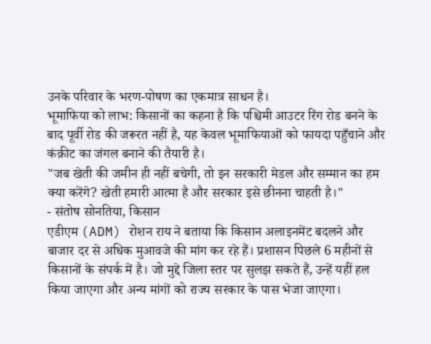उनके परिवार के भरण-पोषण का एकमात्र साधन है।
भूमाफिया को लाभ: किसानों का कहना है कि पश्चिमी आउटर रिंग रोड बनने के बाद पूर्वी रोड की जरूरत नहीं है, यह केवल भूमाफियाओं को फायदा पहुँचाने और कंक्रीट का जंगल बनाने की तैयारी है।
"जब खेती की जमीन ही नहीं बचेगी, तो इन सरकारी मेडल और सम्मान का हम क्या करेंगे? खेती हमारी आत्मा है और सरकार इसे छीनना चाहती है।"
- संतोष सोनतिया, किसान
एडीएम (ADM) रोशन राय ने बताया कि किसान अलाइनमेंट बदलने और बाजार दर से अधिक मुआवजे की मांग कर रहे हैं। प्रशासन पिछले 6 महीनों से किसानों के संपर्क में है। जो मुद्दे जिला स्तर पर सुलझ सकते हैं, उन्हें यहीं हल किया जाएगा और अन्य मांगों को राज्य सरकार के पास भेजा जाएगा।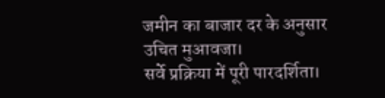जमीन का बाजार दर के अनुसार उचित मुआवजा।
सर्वे प्रक्रिया में पूरी पारदर्शिता।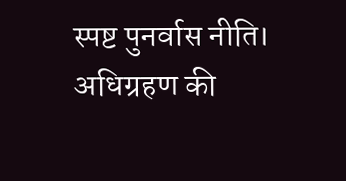स्पष्ट पुनर्वास नीति।
अधिग्रहण की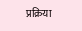प्रक्रिया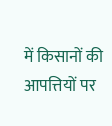में किसानों की आपत्तियों पर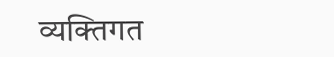व्यक्तिगत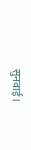सुनवाई।